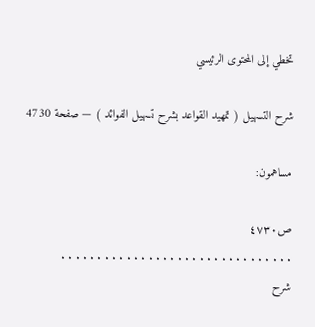تخطي إلى المحتوى الرئيسي

شرح التسهيل ( تمهيد القواعد بشرح تسهيل الفوائد ) — صفحة 4730

مساهمون:

ص٤٧٣٠
. . . . . . . . . . . . . . . . . . . . . . . . . . . . . . . .
شرح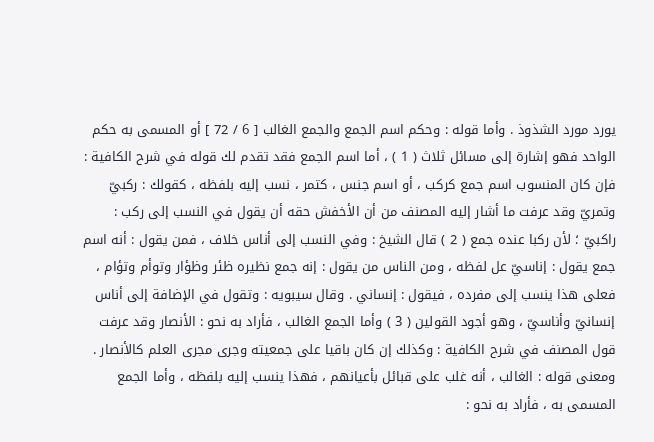يورد مورد الشذوذ . وأما قوله : وحكم اسم الجمع والجمع الغالب [ 6 / 72 ] أو المسمى به حكم الواحد فهو إشارة إلى مسائل ثلاث ( 1 ) ، أما اسم الجمع فقد تقدم لك قوله في شرح الكافية : فإن كان المنسوب اسم جمع كركب ، أو اسم جنس ، كتمر ، نسب إليه بلفظه ، كقولك : ركبيّ وتمريّ وقد عرفت ما أشار إليه المصنف من أن الأخفش حقه أن يقول في النسب إلى ركب : راكبيّ ؛ لأن ركبا عنده جمع ( 2 ) قال الشيخ : وفي النسب إلى أناس خلاف ، فمن يقول : أنه اسم جمع يقول : إناسيّ عل لفظه ، ومن الناس من يقول : إنه جمع نظيره ظئر وظؤار وتوأم وتؤام ، فعلى هذا ينسب إلى مفرده ، فيقول : إنساني . وقال سيبويه : وتقول في الإضافة إلى أناس إنسانيّ وأناسيّ ، وهو أجود القولين ( 3 ) وأما الجمع الغالب ، فأراد به نحو : الأنصار وقد عرفت قول المصنف في شرح الكافية : وكذلك إن كان باقيا على جمعيته وجرى مجرى العلم كالأنصار . ومعنى قوله : الغالب ، أنه غلب على قبائل بأعيانهم ، فهذا ينسب إليه بلفظه ، وأما الجمع المسمى به ، فأراد به نحو :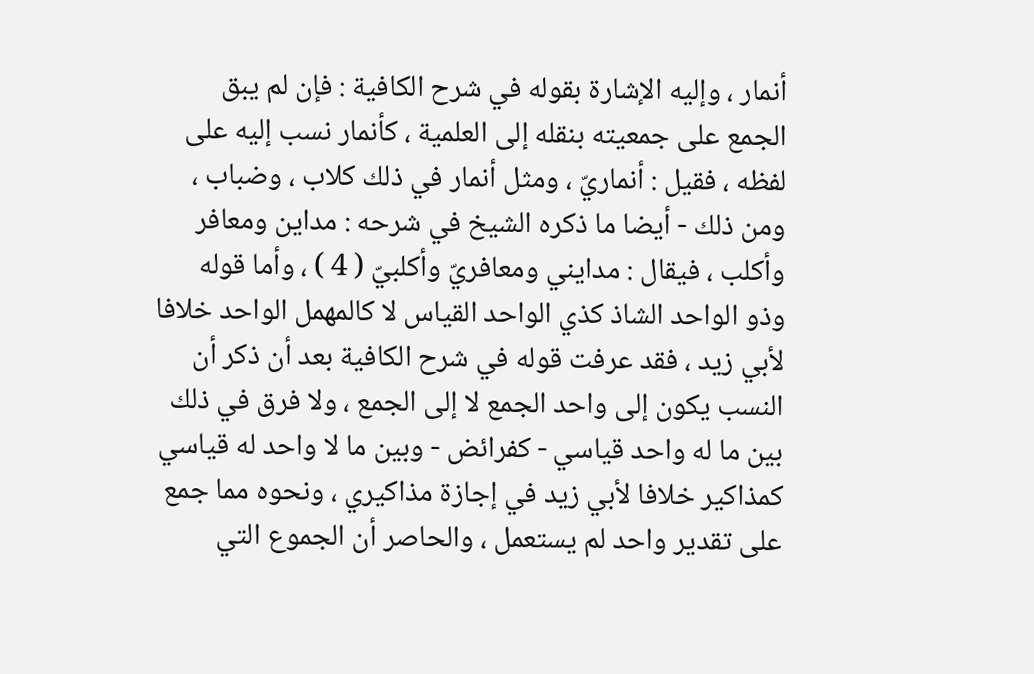أنمار ، وإليه الإشارة بقوله في شرح الكافية : فإن لم يبق الجمع على جمعيته بنقله إلى العلمية ، كأنمار نسب إليه على لفظه ، فقيل : أنماريّ ، ومثل أنمار في ذلك كلاب ، وضباب ، ومن ذلك - أيضا ما ذكره الشيخ في شرحه : مداين ومعافر وأكلب ، فيقال : مدايني ومعافريّ وأكلبيّ ( 4 ) ، وأما قوله وذو الواحد الشاذ كذي الواحد القياس لا كالمهمل الواحد خلافا لأبي زيد ، فقد عرفت قوله في شرح الكافية بعد أن ذكر أن النسب يكون إلى واحد الجمع لا إلى الجمع ، ولا فرق في ذلك بين ما له واحد قياسي - كفرائض - وبين ما لا واحد له قياسي كمذاكير خلافا لأبي زيد في إجازة مذاكيري ، ونحوه مما جمع على تقدير واحد لم يستعمل ، والحاصر أن الجموع التي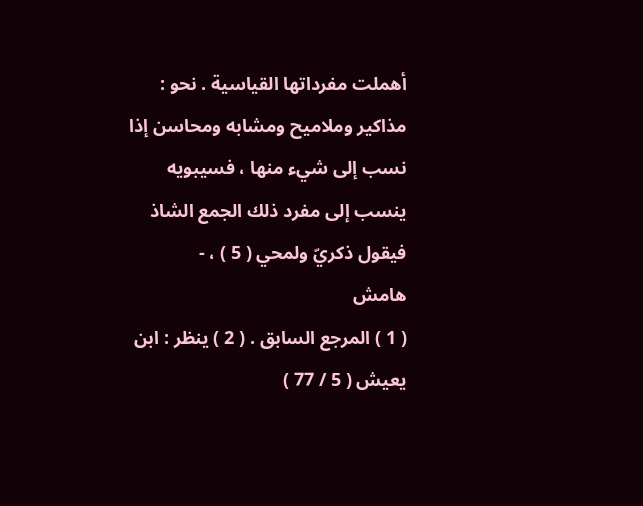أهملت مفرداتها القياسية . نحو : مذاكير وملاميح ومشابه ومحاسن إذا نسب إلى شيء منها ، فسيبويه ينسب إلى مفرد ذلك الجمع الشاذ فيقول ذكريّ ولمحي ( 5 ) ، -
هامش
( 1 ) المرجع السابق . ( 2 ) ينظر : ابن يعيش ( 5 / 77 )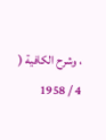، وشرح الكافية ( 4 / 1958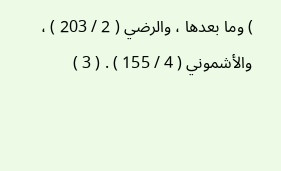) وما بعدها ، والرضي ( 2 / 203 ) ، والأشموني ( 4 / 155 ) . ( 3 )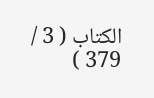الكتاب ( 3 / 379 )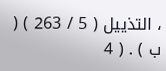، التذييل ( 5 / 263 ) ( ب ) . ( 4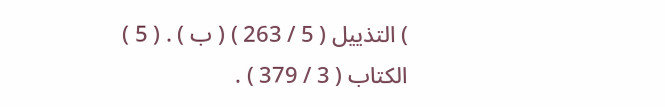) التذييل ( 5 / 263 ) ( ب ) . ( 5 ) الكتاب ( 3 / 379 ) .